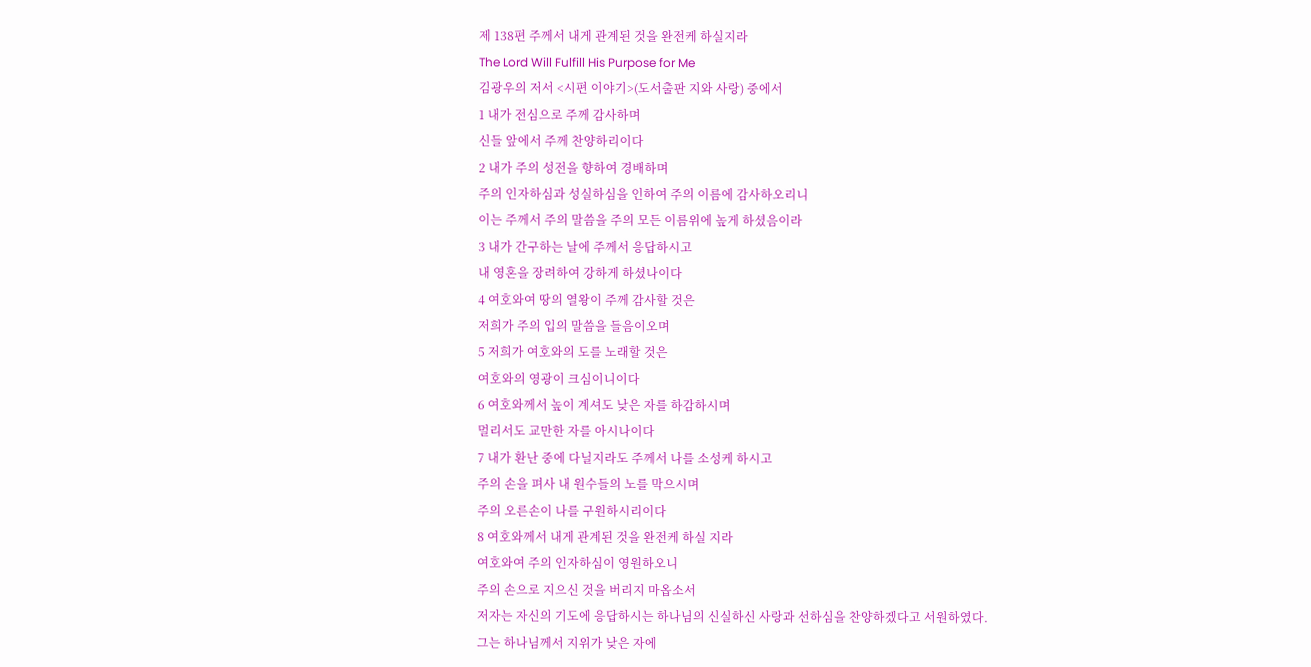제 138편 주께서 내게 관계된 것을 완전케 하실지라
The Lord Will Fulfill His Purpose for Me
김광우의 저서 <시편 이야기>(도서출판 지와 사랑) 중에서
1 내가 전심으로 주께 감사하며
신들 앞에서 주께 찬양하리이다
2 내가 주의 성전을 향하여 경배하며
주의 인자하심과 성실하심을 인하여 주의 이름에 감사하오리니
이는 주께서 주의 말씀을 주의 모든 이름위에 높게 하셨음이라
3 내가 간구하는 날에 주께서 응답하시고
내 영혼을 장려하여 강하게 하셨나이다
4 여호와여 땅의 열왕이 주께 감사할 것은
저희가 주의 입의 말씀을 들음이오며
5 저희가 여호와의 도를 노래할 것은
여호와의 영광이 크심이니이다
6 여호와께서 높이 계셔도 낮은 자를 하감하시며
멀리서도 교만한 자를 아시나이다
7 내가 환난 중에 다닐지라도 주께서 나를 소성케 하시고
주의 손을 펴사 내 원수들의 노를 막으시며
주의 오른손이 나를 구원하시리이다
8 여호와께서 내게 관계된 것을 완전케 하실 지라
여호와여 주의 인자하심이 영원하오니
주의 손으로 지으신 것을 버리지 마옵소서
저자는 자신의 기도에 응답하시는 하나님의 신실하신 사랑과 선하심을 찬양하겠다고 서원하였다.
그는 하나님께서 지위가 낮은 자에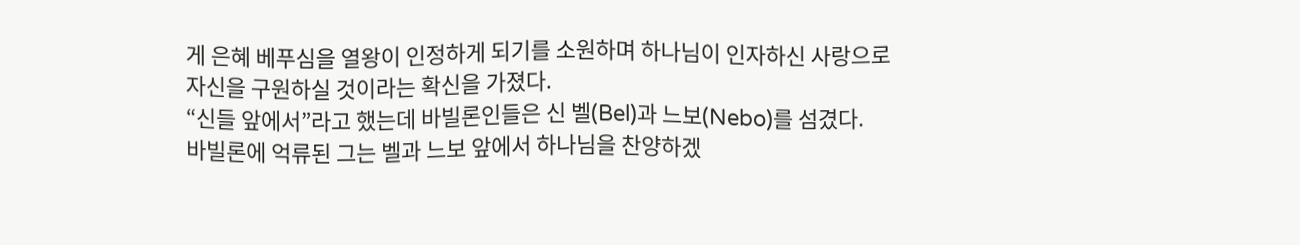게 은혜 베푸심을 열왕이 인정하게 되기를 소원하며 하나님이 인자하신 사랑으로 자신을 구원하실 것이라는 확신을 가졌다.
“신들 앞에서”라고 했는데 바빌론인들은 신 벨(Bel)과 느보(Nebo)를 섬겼다.
바빌론에 억류된 그는 벨과 느보 앞에서 하나님을 찬양하겠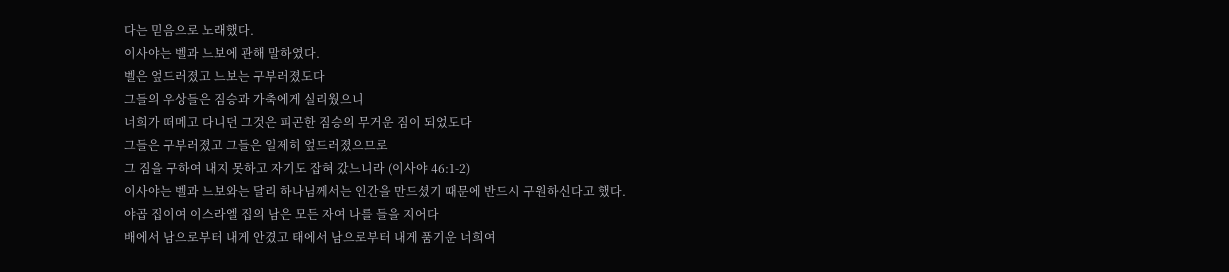다는 믿음으로 노래했다.
이사야는 벨과 느보에 관해 말하였다.
벨은 엎드러졌고 느보는 구부러졌도다
그들의 우상들은 짐승과 가축에게 실리웠으니
너희가 떠메고 다니던 그것은 피곤한 짐승의 무거운 짐이 되었도다
그들은 구부러졌고 그들은 일제히 엎드러졌으므로
그 짐을 구하여 내지 못하고 자기도 잡혀 갔느니라 (이사야 46:1-2)
이사야는 벨과 느보와는 달리 하나님께서는 인간을 만드셨기 때문에 반드시 구원하신다고 했다.
야곱 집이여 이스라엘 집의 남은 모든 자여 나를 들을 지어다
배에서 남으로부터 내게 안겼고 태에서 남으로부터 내게 품기운 너희여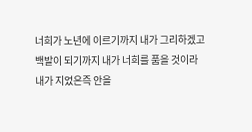너희가 노년에 이르기까지 내가 그리하겠고
백발이 되기까지 내가 너희를 품을 것이라
내가 지었은즉 안을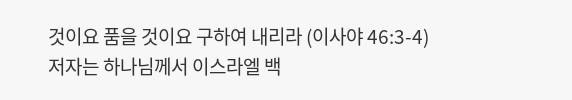것이요 품을 것이요 구하여 내리라 (이사야 46:3-4)
저자는 하나님께서 이스라엘 백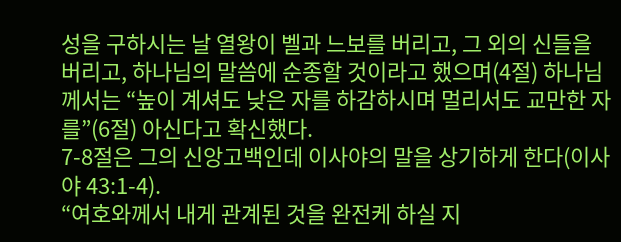성을 구하시는 날 열왕이 벨과 느보를 버리고, 그 외의 신들을 버리고, 하나님의 말씀에 순종할 것이라고 했으며(4절) 하나님께서는 “높이 계셔도 낮은 자를 하감하시며 멀리서도 교만한 자를”(6절) 아신다고 확신했다.
7-8절은 그의 신앙고백인데 이사야의 말을 상기하게 한다(이사야 43:1-4).
“여호와께서 내게 관계된 것을 완전케 하실 지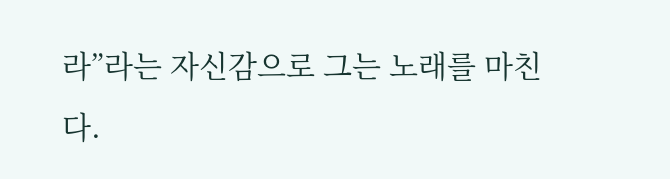라”라는 자신감으로 그는 노래를 마친다.